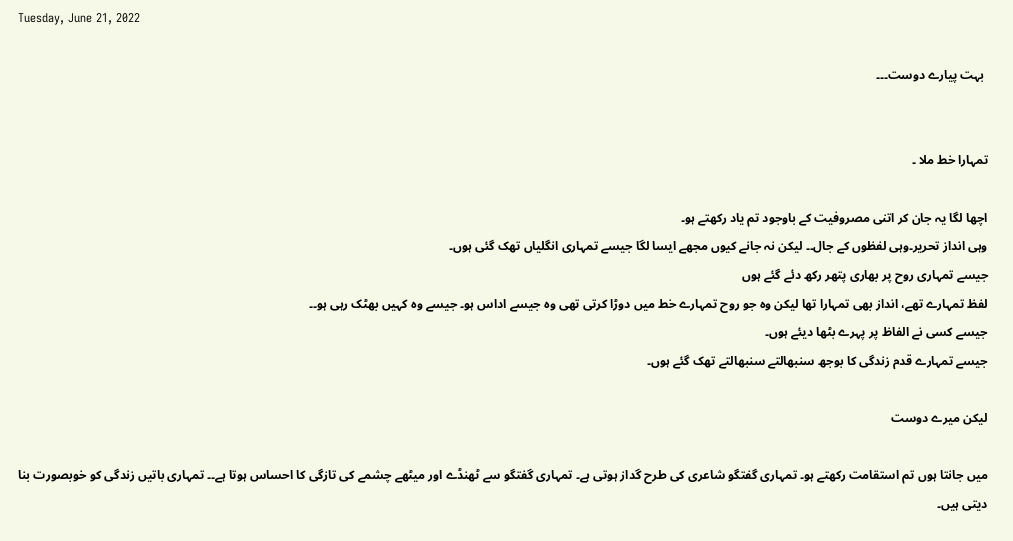Tuesday, June 21, 2022

 بہت پیارے دوست۔۔۔


تمہارا خط ملا ۔

اچھا لگا یہ جان کر اتنی مصروفیت کے باوجود تم یاد رکھتے ہو۔
وہی انداز تحریر۔وہی لفظوں کے جال۔۔ لیکن نہ جانے کیوں مجھے ایسا لگا جیسے تمہاری انگلیاں تھک گئی ہوں۔
جیسے تمہاری روح پر بھاری پتھر رکھ دئے گئے ہوں
لفظ تمہارے تھے، انداز بھی تمہارا تھا لیکن وہ جو روح تمہارے خط میں دوڑا کرتی تھی وہ جیسے اداس ہو۔ جیسے وہ کہیں بھٹک رہی ہو۔۔
جیسے کسی نے الفاظ پر پہرے بٹھا دیئے ہوں۔
جیسے تمہارے قدم زندگی کا بوجھ سنبھالتے سنبھالتے تھک گئے ہوں۔

لیکن میرے دوست

میں جانتا ہوں تم استقامت رکھتے ہو۔ تمہاری گفتگو شاعری کی طرح گداز ہوتی ہے۔ تمہاری گفتگو سے ٹھنڈے اور میٹھے چشمے کی تازگی کا احساس ہوتا ہے۔۔ تمہاری باتیں زندگی کو خوبصورت بنا دیتی ہیں۔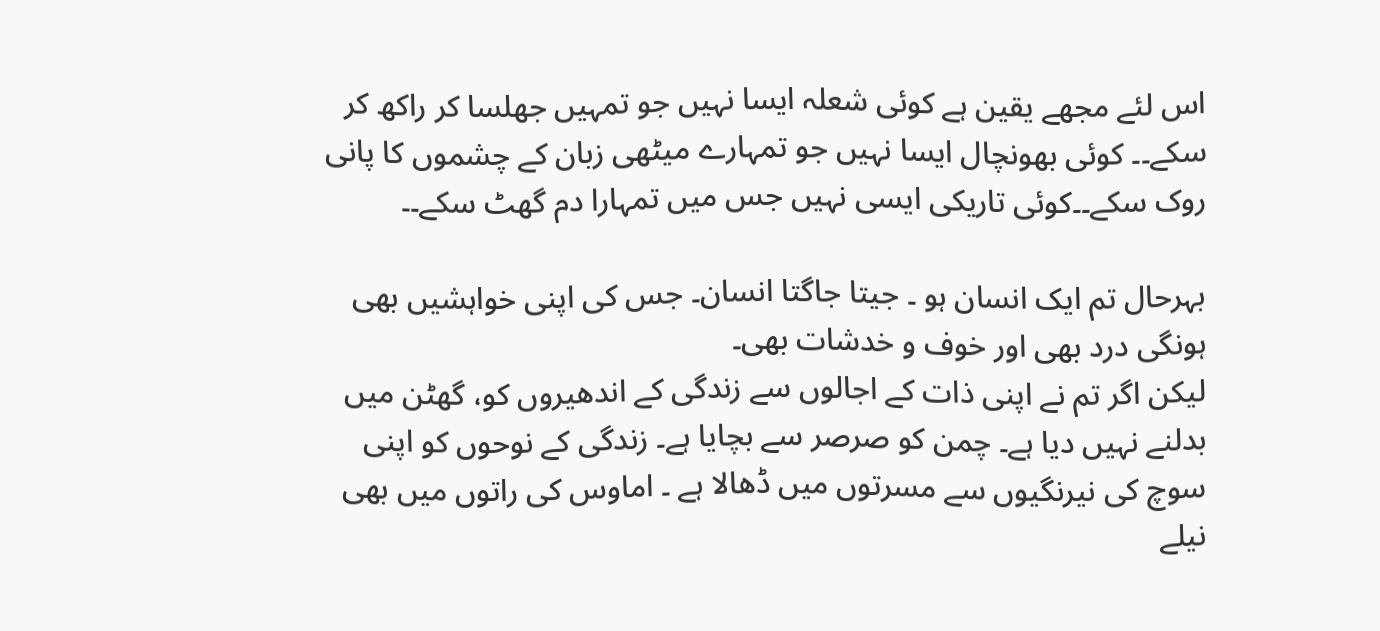اس لئے مجھے یقین ہے کوئی شعلہ ایسا نہیں جو تمہیں جھلسا کر راکھ کر سکے۔۔ کوئی بھونچال ایسا نہیں جو تمہارے میٹھی زبان کے چشموں کا پانی روک سکے۔۔کوئی تاریکی ایسی نہیں جس میں تمہارا دم گھٹ سکے۔۔

بہرحال تم ایک انسان ہو ۔ جیتا جاگتا انسان۔ جس کی اپنی خواہشیں بھی ہونگی درد بھی اور خوف و خدشات بھی۔
لیکن اگر تم نے اپنی ذات کے اجالوں سے زندگی کے اندھیروں کو، گھٹن میں بدلنے نہیں دیا ہے۔ چمن کو صرصر سے بچایا ہے۔ زندگی کے نوحوں کو اپنی سوچ کی نیرنگیوں سے مسرتوں میں ڈھالا ہے ۔ اماوس کی راتوں میں بھی نیلے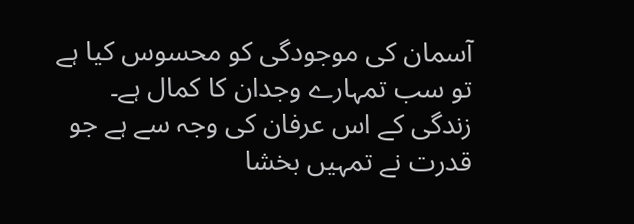آسمان کی موجودگی کو محسوس کیا ہے تو سب تمہارے وجدان کا کمال ہے۔ زندگی کے اس عرفان کی وجہ سے ہے جو قدرت نے تمہیں بخشا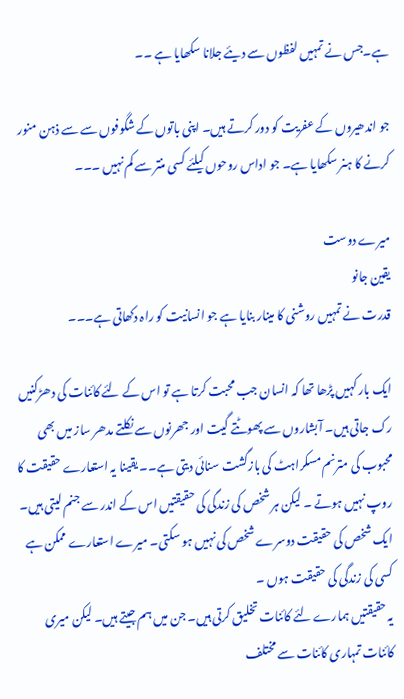ہے۔جس نے تمہیں لفظوں سے دیئے جلانا سکھایا ہے ۔۔

جو اندھیروں کے عفریت کو دور کرتے ہیں۔ اپنی باتوں کے شگوفوں سے سے ذہن منور کرنے کا ہنر سکھایا ہے۔ جو اداس روحوں کیلئے کسی منتر سے کم نہیں ۔۔۔

میرے دوست
یقین جانو
قدرت نے تمہیں روشنی کا مینار بنایا ہے جو انسانیت کو راہ دکھاتی ہے۔۔۔

ایک بار کہیں پڑھا تھا کہ انسان جب محبت کرتا ہے تو اس کے لئے کائنات کی دھڑکنیں رک جاتی ہیں۔ آبشاروں سے پھوٹتے گیت اور جھرنوں سے نکلتے مدھر ساز میں بھی محبوب کی مترنم مسکراہٹ کی بازگشت سنائی دیتی ہے۔۔ یقینا یہ استعارے حقیقت کا روپ نہیں ہوتے ۔ لیکن ہر شخص کی زندگی کی حقیقتیں اس کے اندر سے جنم لیتی ہیں۔ ایک شخص کی حقیقت دوسرے شخص کی نہیں ہو سکتی۔ میرے استعارے ممکن ہے کسی کی زندگی کی حقیقت ہوں ۔
یہ حقیقتیں ہمارے لئے کائنات تخلیق کرتی ہیں۔ جن میں ہم جیتے ہیں۔ لیکن میری کائنات تمہاری کائنات سے مختلف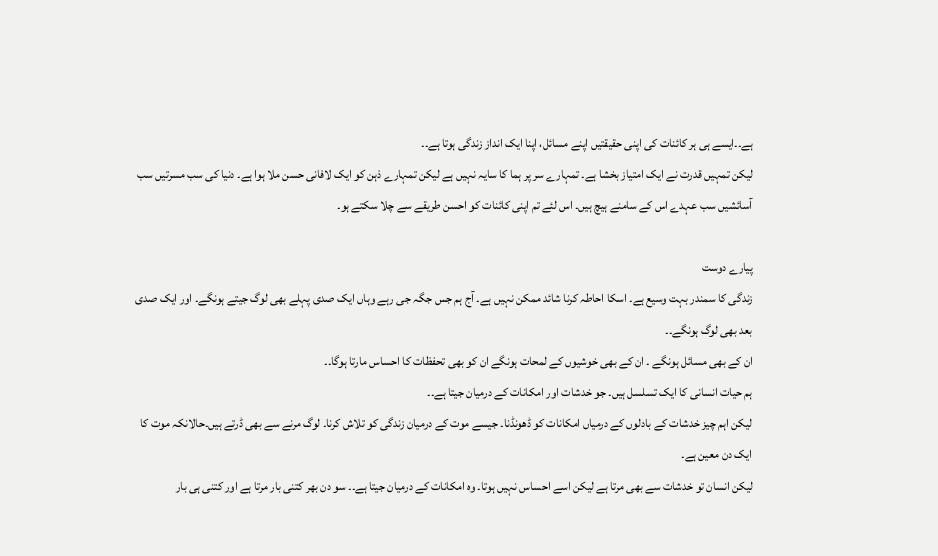ہے۔۔ایسے ہی ہر کائنات کی اپنی حقیقتیں اپنے مسائل، اپنا ایک انداز زندگی ہوتا ہے۔۔
لیکن تمہیں قدرت نے ایک امتیاز بخشا ہے۔ تمہارے سر پر ہما کا سایہ نہیں ہے لیکن تمہارے ذہن کو ایک لافانی حسن ملا ہوا ہے۔ دنیا کی سب مسرتیں سب آسائشیں سب عہدے اس کے سامنے ہیچ ہیں۔ اس لئے تم اپنی کائنات کو احسن طریقے سے چلا سکتے ہو۔

پیارے دوست
زندگی کا سمندر بہت وسیع ہے۔ اسکا احاطہ کرنا شائد ممکن نہیں ہے۔ آج ہم جس جگہ جی رہے وہاں ایک صدی پہلے بھی لوگ جیتے ہونگے۔ اور ایک صدی بعد بھی لوگ ہونگے۔۔
ان کے بھی مسائل ہونگے ۔ ان کے بھی خوشیوں کے لمحات ہونگے ان کو بھی تحفظات کا احساس مارتا ہوگا۔۔
ہم حیات انسانی کا ایک تسلسل ہیں۔ جو خدشات اور امکانات کے درمیان جیتا ہے۔۔
لیکن اہم چیز خدشات کے بادلوں کے درمیاں امکانات کو ڈھونڈنا۔ جیسے موت کے درمیان زندگی کو تلاش کرنا۔ لوگ مرنے سے بھی ڈرتے ہیں۔حالانکہ موت کا ایک دن معین ہے۔
لیکن انسان تو خدشات سے بھی مرتا ہے لیکن اسے احساس نہیں ہوتا۔ وہ امکانات کے درمیان جیتا ہے۔۔ سو دن بھر کتنی بار مرتا ہے اور کتنی ہی بار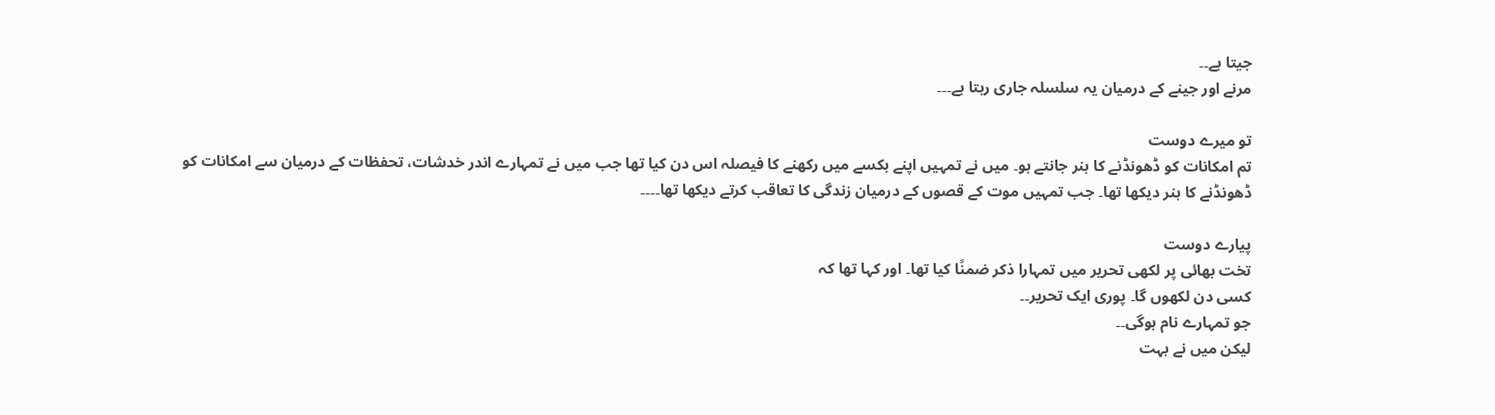جیتا ہے۔۔
مرنے اور جینے کے درمیان یہ سلسلہ جاری رہتا ہے۔۔۔

تو میرے دوست
تم امکانات کو ڈھونڈنے کا ہنر جانتے ہو۔ میں نے تمہیں اپنے بکسے میں رکھنے کا فیصلہ اس دن کیا تھا جب میں نے تمہارے اندر خدشات، تحفظات کے درمیان سے امکانات کو ڈھونڈنے کا ہنر دیکھا تھا۔ جب تمہیں موت کے قصوں کے درمیان زندگی کا تعاقب کرتے دیکھا تھا۔۔۔۔

پیارے دوست
تخت بھائی پر لکھی تحریر میں تمہارا ذکر ضمنًا کیا تھا۔ اور کہا تھا کہ
کسی دن لکھوں گا۔ پوری ایک تحریر۔۔
جو تمہارے نام ہوگی۔۔
لیکن میں نے بہت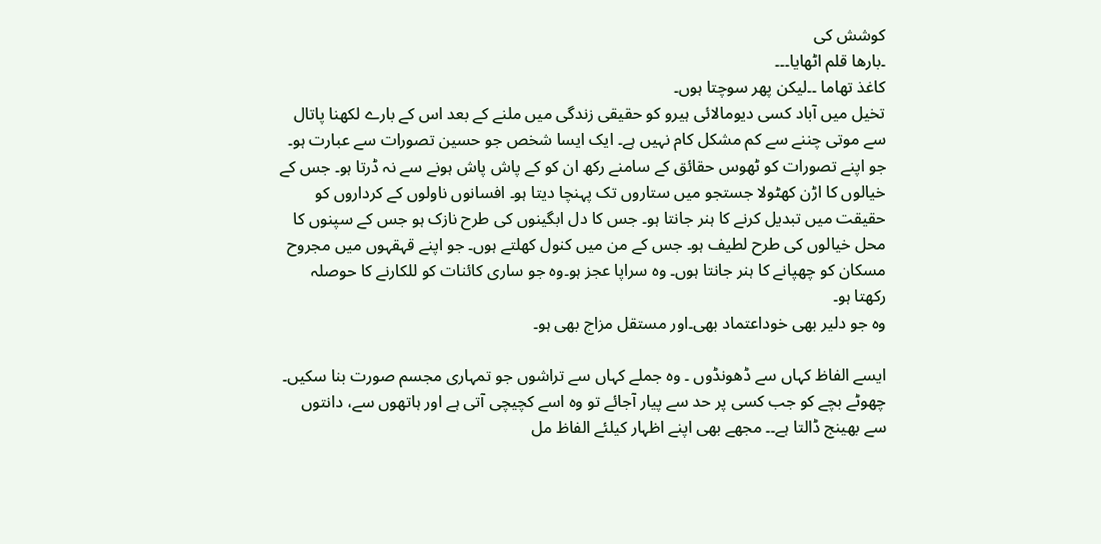کوشش کی
۔بارھا قلم اٹھایا۔۔۔
کاغذ تھاما ۔۔لیکن پھر سوچتا ہوں۔
تخیل میں آباد کسی دیومالائی ہیرو کو حقیقی زندگی میں ملنے کے بعد اس کے بارے لکھنا پاتال سے موتی چننے سے کم مشکل کام نہیں ہے۔ ایک ایسا شخص جو حسین تصورات سے عبارت ہو۔ جو اپنے تصورات کو ٹھوس حقائق کے سامنے رکھ ان کو کے پاش پاش ہونے سے نہ ڈرتا ہو۔ جس کے خیالوں کا اڑن کھٹولا جستجو میں ستاروں تک پہنچا دیتا ہو۔ افسانوں ناولوں کے کرداروں کو حقیقت میں تبدیل کرنے کا ہنر جانتا ہو۔ جس کا دل ابگینوں کی طرح نازک ہو جس کے سپنوں کا محل خیالوں کی طرح لطیف ہو۔ جس کے من میں کنول کھلتے ہوں۔ جو اپنے قہقہوں میں مجروح مسکان کو چھپانے کا ہنر جانتا ہوں۔ وہ سراپا عجز ہو۔وہ جو ساری کائنات کو للکارنے کا حوصلہ رکھتا ہو۔
وہ جو دلیر بھی خوداعتماد بھی۔اور مستقل مزاج بھی ہو۔

ایسے الفاظ کہاں سے ڈھونڈوں ۔ وہ جملے کہاں سے تراشوں جو تمہاری مجسم صورت بنا سکیں۔
چھوٹے بچے کو جب کسی پر حد سے پیار آجائے تو وہ اسے کچیچی آتی ہے اور ہاتھوں سے، دانتوں سے بھینج ڈالتا ہے۔۔ مجھے بھی اپنے اظہار کیلئے الفاظ مل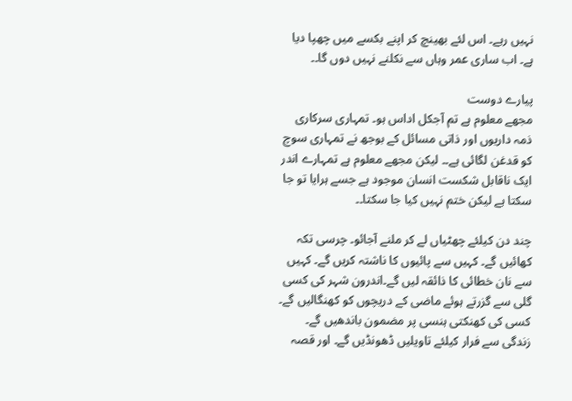نہیں رہے۔ اس لئے بھینچ کر اپنے بکسے میں چھپا دیا ہے۔ اب ساری عمر وہاں سے نکلنے نہیں دوں گا۔۔

پیارے دوست
مجھے معلوم ہے تم آجکل اداس ہو۔ تمہاری سرکاری ذمہ داریوں اور ذاتی مسائل کے بوجھ نے تمہاری سوچ کو قدغن لگائی ہے۔۔ لیکن مجھے معلوم ہے تمہارے اندر ایک ناقابل شکست انسان موجود ہے جسے ہرایا تو جا سکتا ہے لیکن ختم نہیں کیا جا سکتا۔۔

چند دن کیلئے چھٹیاں لے کر ملنے آجائو۔ چرسی تکہ کھائیں گے۔ کہیں سے پائیوں کا ناشتہ کریں گے۔ کہیں سے نان خطائی کا ذائقہ لیں گے۔اندرون شہر کی کسی گلی سے گزرتے ہوئے ماضی کے دریچوں کو کھنگالیں گے۔ کسی کی کھنکتی ہنسی پر مضمون باندھیں گے۔ زندگی سے فرار کیلئے تاویلیں ڈھونڈیں گے۔ اور قصہ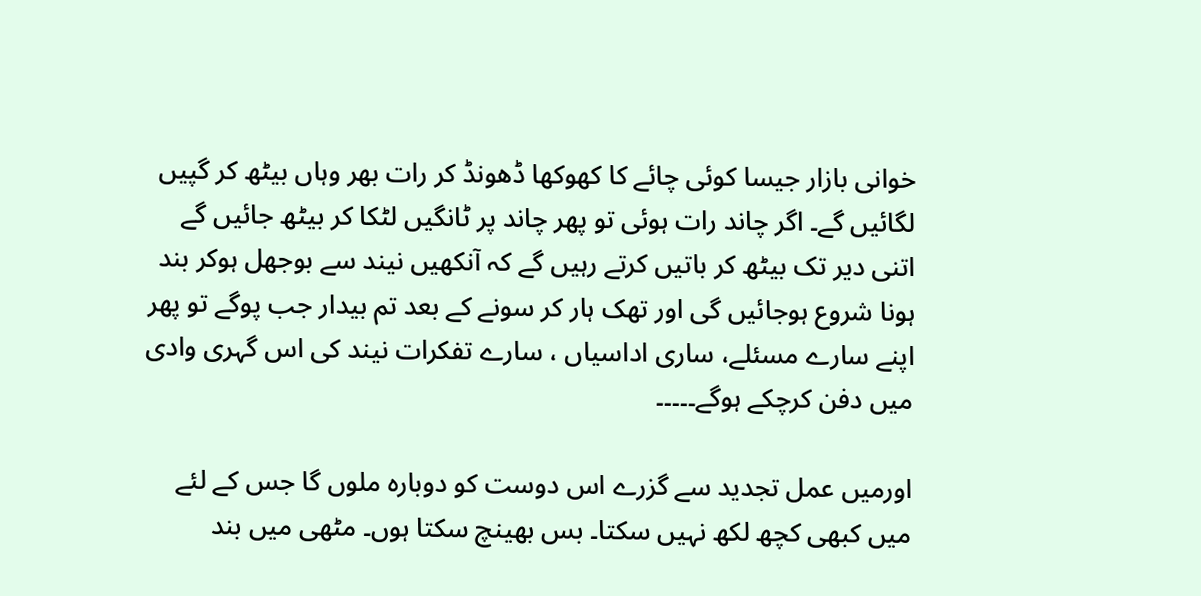خوانی بازار جیسا کوئی چائے کا کھوکھا ڈھونڈ کر رات بھر وہاں بیٹھ کر گپیں لگائیں گے۔ اگر چاند رات ہوئی تو پھر چاند پر ٹانگیں لٹکا کر بیٹھ جائیں گے اتنی دیر تک بیٹھ کر باتیں کرتے رہیں گے کہ آنکھیں نیند سے بوجھل ہوکر بند ہونا شروع ہوجائیں گی اور تھک ہار کر سونے کے بعد تم بیدار جب پوگے تو پھر اپنے سارے مسئلے، ساری اداسیاں ، سارے تفکرات نیند کی اس گہری وادی میں دفن کرچکے ہوگے۔۔۔۔۔

اورمیں عمل تجدید سے گزرے اس دوست کو دوبارہ ملوں گا جس کے لئے میں کبھی کچھ لکھ نہیں سکتا۔ بس بھینچ سکتا ہوں۔ مٹھی میں بند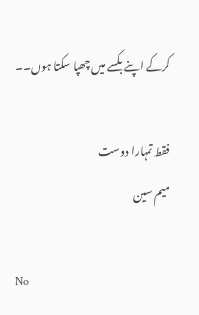کرکے اپنے بکسے میں چھپا سکتا ہوں۔۔

فقط تمہارا دوست
میم سین

No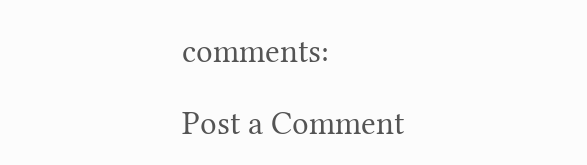comments:

Post a Comment